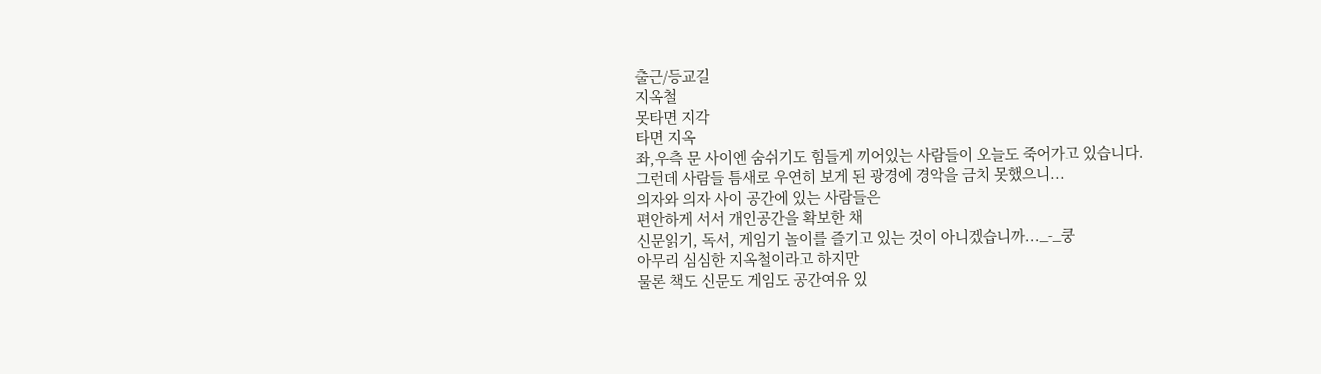출근/등교길
지옥철
못타면 지각
타면 지옥
좌,우측 문 사이엔 숨쉬기도 힘들게 끼어있는 사람들이 오늘도 죽어가고 있습니다.
그런데 사람들 틈새로 우연히 보게 된 광경에 경악을 금치 못했으니...
의자와 의자 사이 공간에 있는 사람들은
편안하게 서서 개인공간을 확보한 채
신문읽기, 독서, 게임기 놀이를 즐기고 있는 것이 아니겠습니까..._-_쿵
아무리 심심한 지옥철이라고 하지만
물론 책도 신문도 게임도 공간여유 있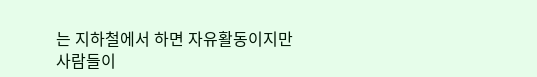는 지하철에서 하면 자유활동이지만
사람들이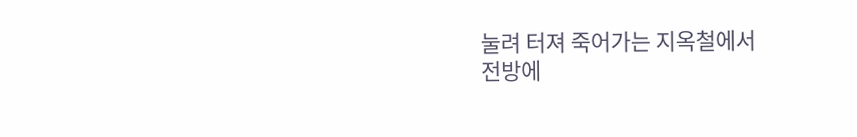눌려 터져 죽어가는 지옥철에서
전방에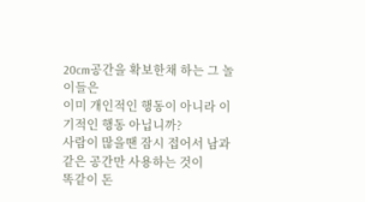20cm공간을 확보한채 하는 그 놀이들은
이미 개인적인 행동이 아니라 이기적인 행동 아닙니까?
사람이 많을땐 잠시 접어서 남과 같은 공간만 사용하는 것이
똑같이 돈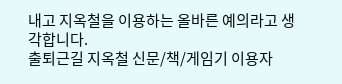내고 지옥철을 이용하는 올바른 예의라고 생각합니다.
출퇴근길 지옥철 신문/책/게임기 이용자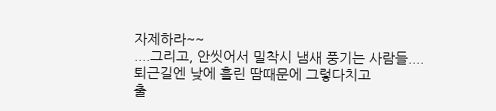자제하라~~
....그리고, 안씻어서 밀착시 냄새 풍기는 사람들....
퇴근길엔 낮에 흘린 땀때문에 그렇다치고
출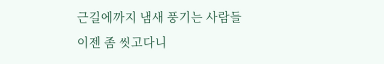근길에까지 냄새 풍기는 사람들
이젠 좀 씻고다니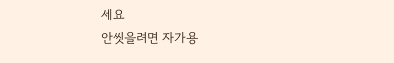세요
안씻을려면 자가용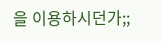을 이용하시던가;;